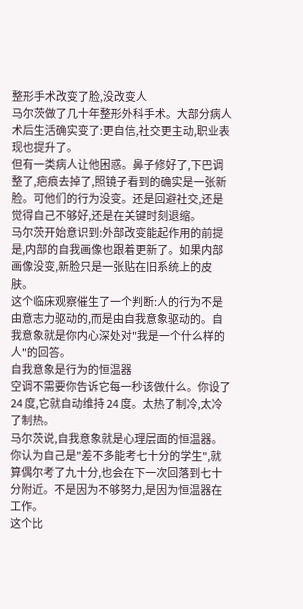整形手术改变了脸,没改变人
马尔茨做了几十年整形外科手术。大部分病人术后生活确实变了:更自信,社交更主动,职业表现也提升了。
但有一类病人让他困惑。鼻子修好了,下巴调整了,疤痕去掉了,照镜子看到的确实是一张新脸。可他们的行为没变。还是回避社交,还是觉得自己不够好,还是在关键时刻退缩。
马尔茨开始意识到:外部改变能起作用的前提是,内部的自我画像也跟着更新了。如果内部画像没变,新脸只是一张贴在旧系统上的皮肤。
这个临床观察催生了一个判断:人的行为不是由意志力驱动的,而是由自我意象驱动的。自我意象就是你内心深处对"我是一个什么样的人"的回答。
自我意象是行为的恒温器
空调不需要你告诉它每一秒该做什么。你设了 24 度,它就自动维持 24 度。太热了制冷,太冷了制热。
马尔茨说,自我意象就是心理层面的恒温器。你认为自己是"差不多能考七十分的学生",就算偶尔考了九十分,也会在下一次回落到七十分附近。不是因为不够努力,是因为恒温器在工作。
这个比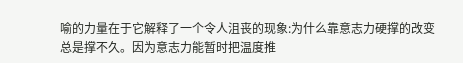喻的力量在于它解释了一个令人沮丧的现象:为什么靠意志力硬撑的改变总是撑不久。因为意志力能暂时把温度推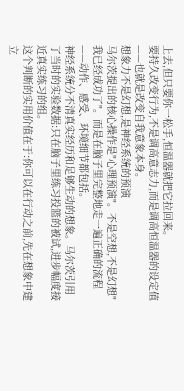上去,但只要你一松手,恒温器就把它拉回来。
要持久改变行为,不是调高意志力,而是调高恒温器的设定值——也就是改变自我意象本身。
想象力不是幻想,是神经系统的预演
马尔茨提出的核心操作是"心理预演"。不是空想,不是幻想"我已经成功了"。而是在脑子里完整地走一遍正确的流程——动作、感受、环境细节都包括。
神经系统分不清真实经历和足够生动的想象。马尔茨引用了当时的实验数据:只在脑子里练习投篮的被试,进步幅度接近真实练习的组。
这个判断的实用价值在于:你可以在行动之前,先在想象中建立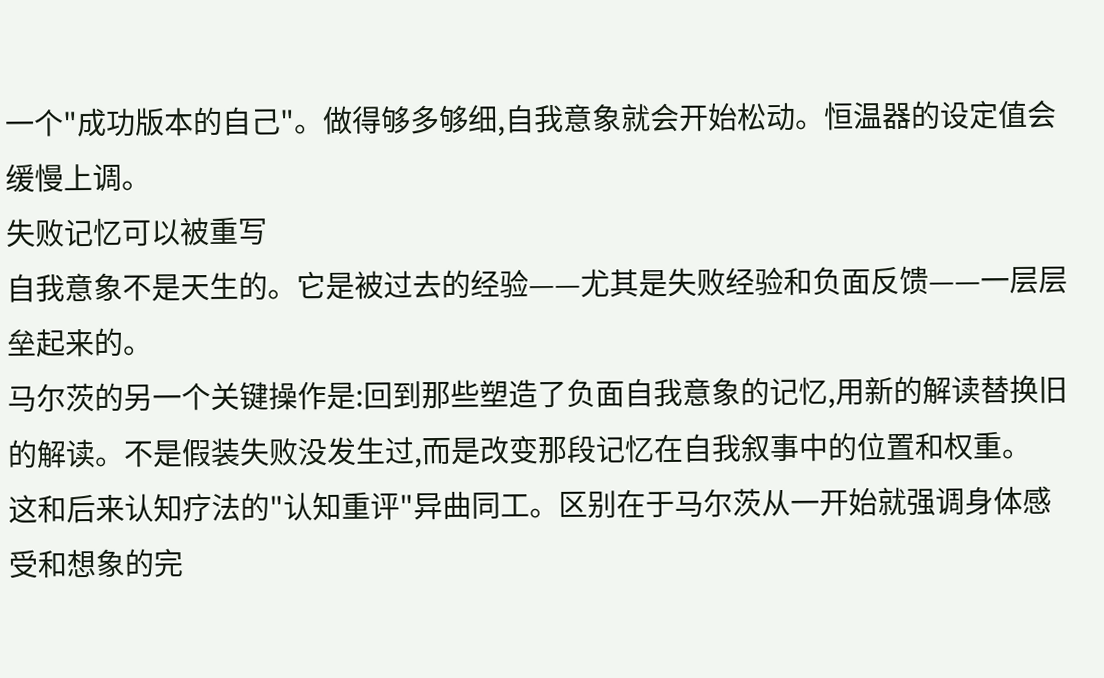一个"成功版本的自己"。做得够多够细,自我意象就会开始松动。恒温器的设定值会缓慢上调。
失败记忆可以被重写
自我意象不是天生的。它是被过去的经验——尤其是失败经验和负面反馈——一层层垒起来的。
马尔茨的另一个关键操作是:回到那些塑造了负面自我意象的记忆,用新的解读替换旧的解读。不是假装失败没发生过,而是改变那段记忆在自我叙事中的位置和权重。
这和后来认知疗法的"认知重评"异曲同工。区别在于马尔茨从一开始就强调身体感受和想象的完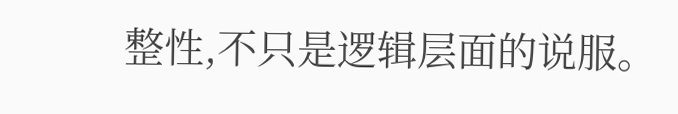整性,不只是逻辑层面的说服。